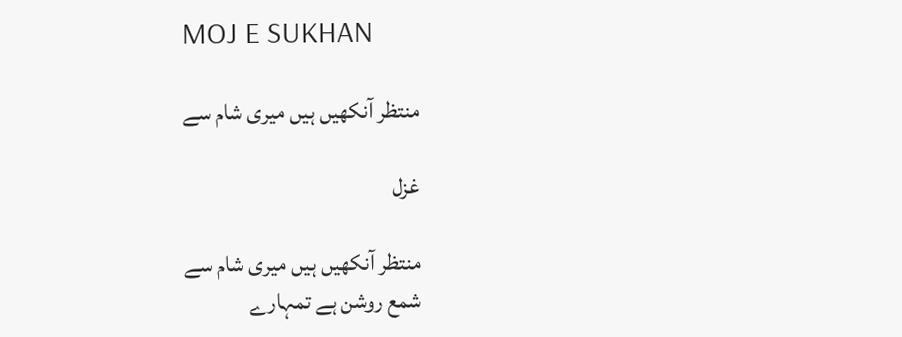MOJ E SUKHAN

منتظر آنکھیں ہیں میری شام سے

غزل

منتظر آنکھیں ہیں میری شام سے
شمع روشن ہے تمہارے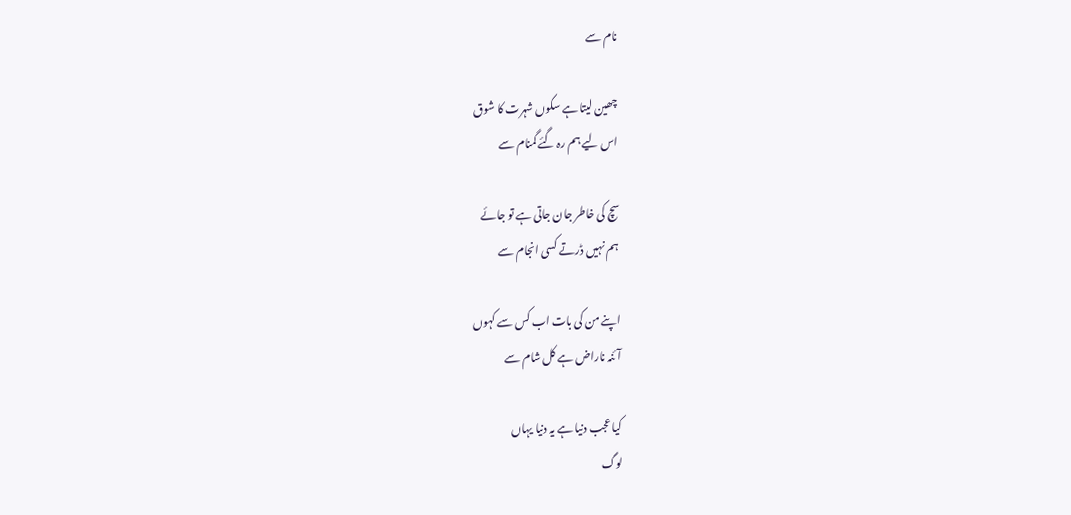نام سے

چھین لیتا ہے سکوں شہرت کا شوق
اس لیے ہم رہ گئے گمنام سے

سچ کی خاطر جان جاتی ہے تو جائے
ہم نہیں ڈرتے کسی انجام سے

اپنے من کی بات اب کس سے کہوں
آئنہ ناراض ہے کل شام سے

کیا عجب دنیا ہے یہ دنیا یہاں
لوگ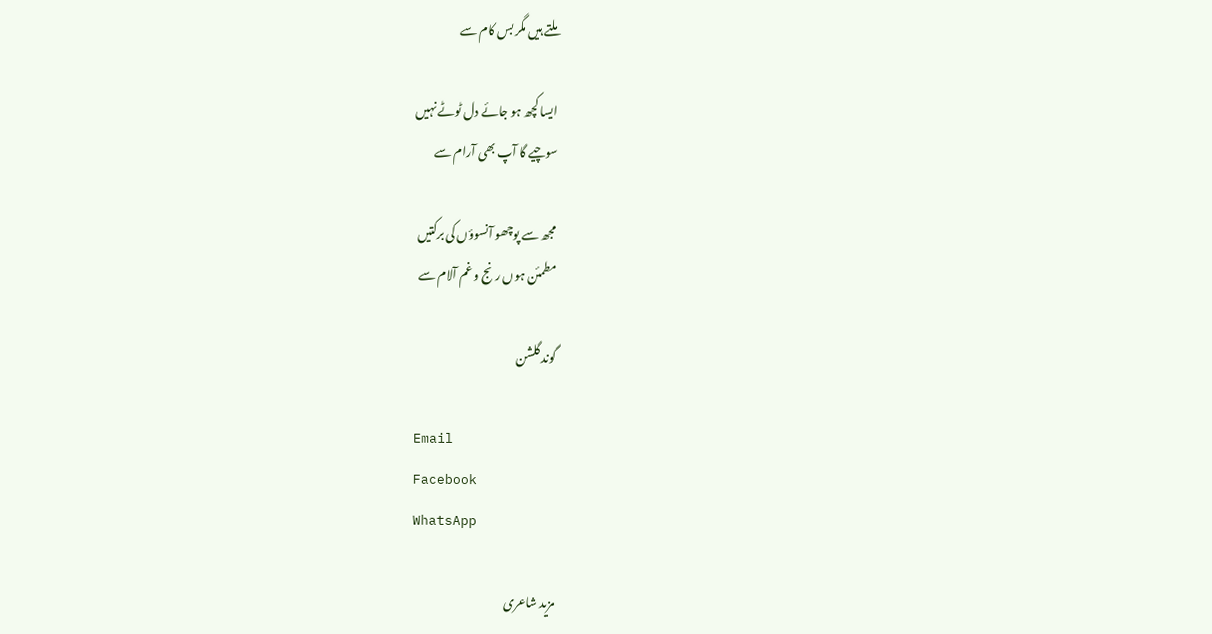ملتے ہیں مگر بس کام سے

ایسا کچھ ہو جائے دل ٹوٹے نہیں
سوچیے گا آپ بھی آرام سے

مجھ سے پوچھو آنسوؤں کی برکتیں
مطمئن ہوں رنج و غم آلام سے

گوند گلشن

Email
Facebook
WhatsApp

مزید شاعری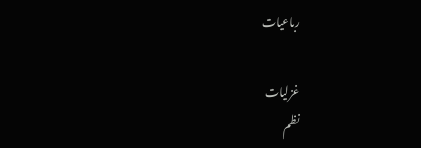رباعیات

غزلیات
نظم